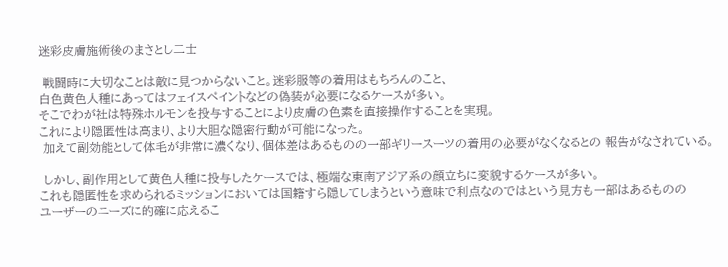迷彩皮膚施術後のまさとし二士

 戦闘時に大切なことは敵に見つからないこと。迷彩服等の着用はもちろんのこと、
白色黄色人種にあってはフェイスペイントなどの偽装が必要になるケースが多い。
そこでわが社は特殊ホルモンを投与することにより皮膚の色素を直接操作することを実現。
これにより隠匿性は高まり、より大胆な隠密行動が可能になった。
 加えて副効能として体毛が非常に濃くなり、個体差はあるものの一部ギリースーツの着用の必要がなくなるとの 報告がなされている。

 しかし、副作用として黄色人種に投与したケースでは、極端な東南アジア系の顔立ちに変貌するケースが多い。
これも隠匿性を求められるミッションにおいては国籍すら隠してしまうという意味で利点なのではという見方も一部はあるものの
ユーザーのニーズに的確に応えるこ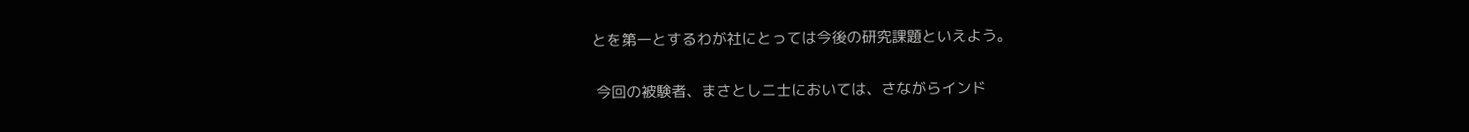とを第一とするわが社にとっては今後の研究課題といえよう。

 今回の被験者、まさとしニ士においては、さながらインド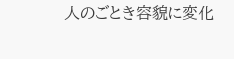人のごとき容貌に変化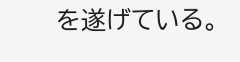を遂げている。